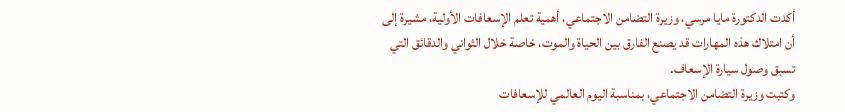أكدت الدكتورة مايا مرسي، وزيرة التضامن الاجتماعي، أهمية تعلم الإسعافات الأولية، مشيرة إلى أن امتلاك هذه المهارات قد يصنع الفارق بين الحياة والموت، خاصة خلال الثواني والدقائق التي تسبق وصول سيارة الإسعاف.
وكتبت وزيرة التضامن الاجتماعي، بمناسبة اليوم العالمي للإسعافات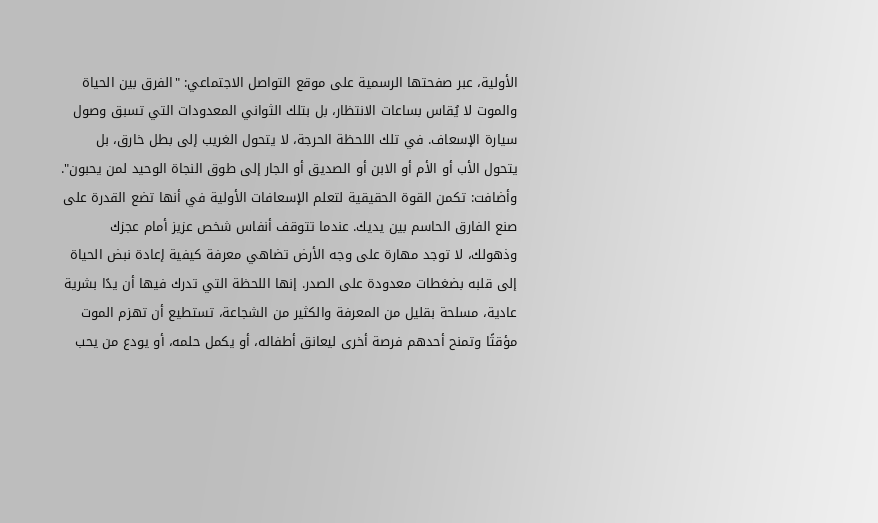الأولية، عبر صفحتها الرسمية على موقع التواصل الاجتماعي: "الفرق بين الحياة والموت لا يُقاس بساعات الانتظار، بل بتلك الثواني المعدودات التي تسبق وصول سيارة الإسعاف. في تلك اللحظة الحرجة، لا يتحول الغريب إلى بطل خارق، بل يتحول الأب أو الأم أو الابن أو الصديق أو الجار إلى طوق النجاة الوحيد لمن يحبون".
وأضافت: تكمن القوة الحقيقية لتعلم الإسعافات الأولية في أنها تضع القدرة على صنع الفارق الحاسم بين يديك. عندما تتوقف أنفاس شخص عزيز أمام عجزك وذهولك، لا توجد مهارة على وجه الأرض تضاهي معرفة كيفية إعادة نبض الحياة إلى قلبه بضغطات معدودة على الصدر. إنها اللحظة التي تدرك فيها أن يدًا بشرية عادية، مسلحة بقليل من المعرفة والكثير من الشجاعة، تستطيع أن تهزم الموت مؤقتًا وتمنح أحدهم فرصة أخرى ليعانق أطفاله، أو يكمل حلمه، أو يودع من يحب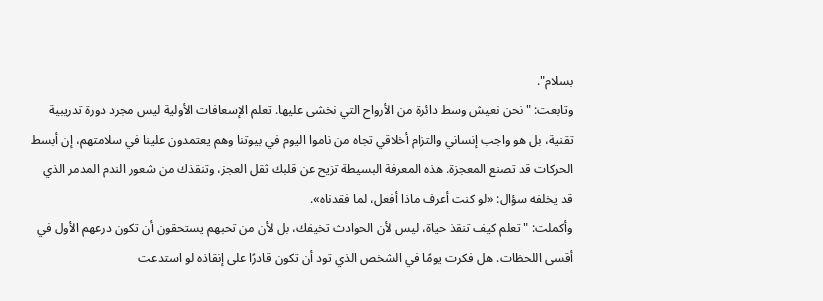بسلام".
وتابعت: "نحن نعيش وسط دائرة من الأرواح التي نخشى عليها. تعلم الإسعافات الأولية ليس مجرد دورة تدريبية تقنية، بل هو واجب إنساني والتزام أخلاقي تجاه من ناموا اليوم في بيوتنا وهم يعتمدون علينا في سلامتهم، إن أبسط الحركات قد تصنع المعجزة. هذه المعرفة البسيطة تزيح عن قلبك ثقل العجز، وتنقذك من شعور الندم المدمر الذي قد يخلفه سؤال: «لو كنت أعرف ماذا أفعل، لما فقدناه».
وأكملت: "تعلم كيف تنقذ حياة، ليس لأن الحوادث تخيفك، بل لأن من تحبهم يستحقون أن تكون درعهم الأول في أقسى اللحظات. هل فكرت يومًا في الشخص الذي تود أن تكون قادرًا على إنقاذه لو استدعت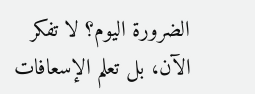الضرورة اليوم؟ لا تفكر الآن، بل تعلم الإسعافات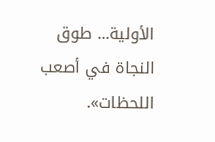الأولية... طوق النجاة في أصعب اللحظات».